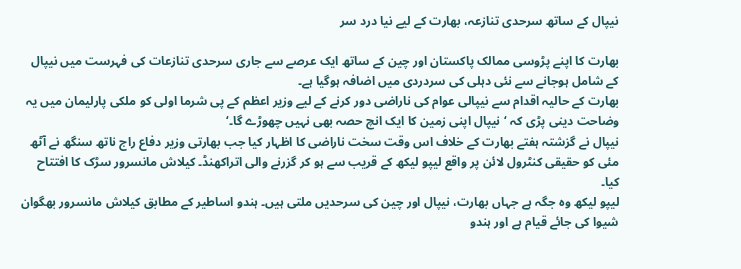نیپال کے ساتھ سرحدی تنازعہ، بھارت کے لیے نیا درد سر

بھارت کا اپنے پڑوسی ممالک پاکستان اور چین کے ساتھ ایک عرصے سے جاری سرحدی تنازعات کی فہرست میں نیپال کے شامل ہوجانے سے نئی دہلی کی سردردی میں اضافہ ہوگیا ہے۔
بھارت کے حالیہ اقدام سے نیپالی عوام کی ناراضی دور کرنے کے لیے وزیر اعظم کے پی شرما اولی کو ملکی پارلیمان میں یہ وضاحت دینی پڑی کہ ‘نیپال اپنی زمین کا ایک انچ حصہ بھی نہیں چھوڑے گا۔‘
نیپال نے گزشتہ ہفتے بھارت کے خلاف اس وقت سخت ناراضی کا اظہار کیا جب بھارتی وزیر دفاع راج ناتھ سنگھ نے آٹھ مئی کو حقیقی کنٹرول لائن پر واقع لیپو لیکھ کے قریب سے ہو کر گزرنے والی اتراکھنڈ۔ کیلاش مانسرور سڑک کا افتتاح کیا۔
لیپو لیکھ وہ جگہ ہے جہاں بھارت، نیپال اور چین کی سرحدیں ملتی ہیں۔ ہندو اساطیر کے مطابق کیلاش مانسرور بھگوان شیوا کی جائے قیام ہے اور ہندو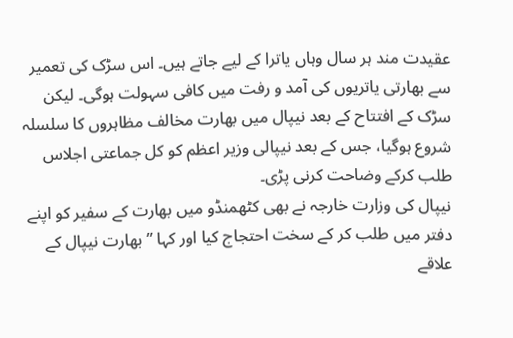عقیدت مند ہر سال وہاں یاترا کے لیے جاتے ہیں۔ اس سڑک کی تعمیر سے بھارتی یاتریوں کی آمد و رفت میں کافی سہولت ہوگی۔ لیکن سڑک کے افتتاح کے بعد نیپال میں بھارت مخالف مظاہروں کا سلسلہ شروع ہوگیا، جس کے بعد نیپالی وزیر اعظم کو کل جماعتی اجلاس طلب کرکے وضاحت کرنی پڑی۔
نیپال کی وزارت خارجہ نے بھی کٹھمنڈو میں بھارت کے سفیر کو اپنے دفتر میں طلب کر کے سخت احتجاج کیا اور کہا ”بھارت نیپال کے علاقے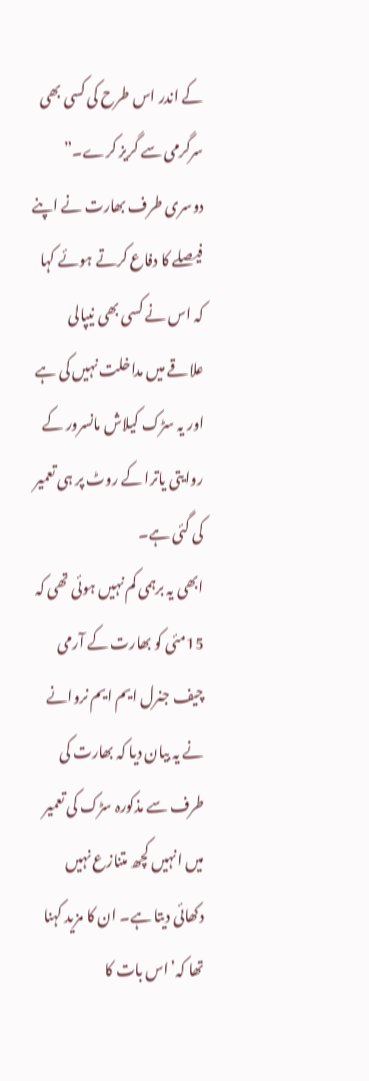کے اندر اس طرح کی کسی بھی سرگرمی سے گریز کرے۔”
دوسری طرف بھارت نے اپنے فیصلے کا دفاع کرتے ہوئے کہا کہ اس نے کسی بھی نیپالی علاقے میں مداخلت نہیں کی ہے اور یہ سڑک کیلاش مانسرور کے روایتی یاترا کے روٹ پر ہی تعمیر کی گئی ہے۔
ابھی یہ برہمی کم نہیں ہوئی تھی کہ 15مئی کو بھارت کے آرمی چیف جنرل ایم ایم نروانے نے یہ بیان دیا کہ بھارت کی طرف سے مذکورہ سڑک کی تعمیر میں انہیں کچھ متنازع نہیں دکھائی دیتا ہے۔ ان کا مزید کہنا تھا کہ’اس بات کا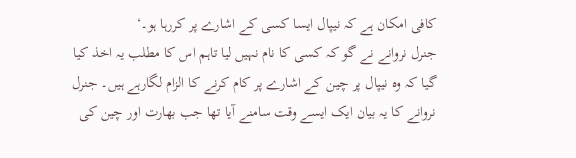کافی امکان ہے کہ نیپال ایسا کسی کے اشارے پر کررہا ہو۔‘
جنرل نروانے نے گو کہ کسی کا نام نہیں لیا تاہم اس کا مطلب یہ اخذ کیا گیا کہ وہ نیپال پر چین کے اشارے پر کام کرنے کا الزام لگارہے ہیں۔ جنرل نروانے کا یہ بیان ایک ایسے وقت سامنے آیا تھا جب بھارت اور چین کی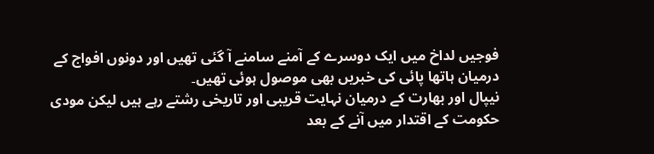فوجیں لداخ میں ایک دوسرے کے آمنے سامنے آ گئی تھیں اور دونوں افواج کے درمیان ہاتھا پائی کی خبریں بھی موصول ہوئی تھیں۔
نیپال اور بھارت کے درمیان نہایت قریبی اور تاریخی رشتے رہے ہیں لیکن مودی حکومت کے اقتدار میں آنے کے بعد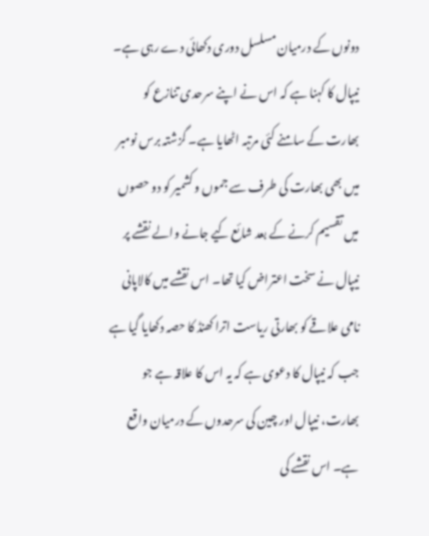دونوں کے درمیان مسلسل دوری دکھائی دے رہی ہے۔ نیپال کا کہنا ہے کہ اس نے اپنے سرحدی تنازع کو بھارت کے سامنے کئی مرتبہ اٹھایا ہے۔ گزشتہ برس نومبر میں بھی بھارت کی طرف سے جموں و کشمیر کو دو حصوں میں تقسیم کرنے کے بعد شائع کیے جانے والے نقشے پر نیپال نے سخت اعتراض کیا تھا۔ اس نقشے میں کالاپانی نامی علاقے کو بھارتی ریاست اترا کھنڈ کا حصہ دکھایا گیا ہے جب کہ نیپال کا دعوی ہے کہ یہ اس کا علاقہ ہے جو بھارت، نیپال اور چین کی سرحدوں کے درمیان واقع ہے۔ اس نقشے کی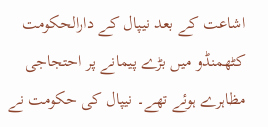اشاعت کے بعد نیپال کے دارالحکومت کٹھمنڈو میں بڑے پیمانے پر احتجاجی مظاہرے ہوئے تھے۔ نیپال کی حکومت نے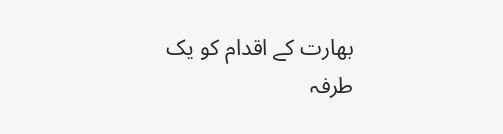بھارت کے اقدام کو یک طرفہ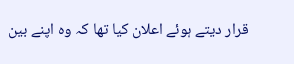قرار دیتے ہوئے اعلان کیا تھا کہ وہ اپنے بین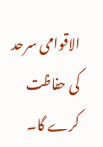الاقوامی سرحد کی حفاظت کرے گا۔